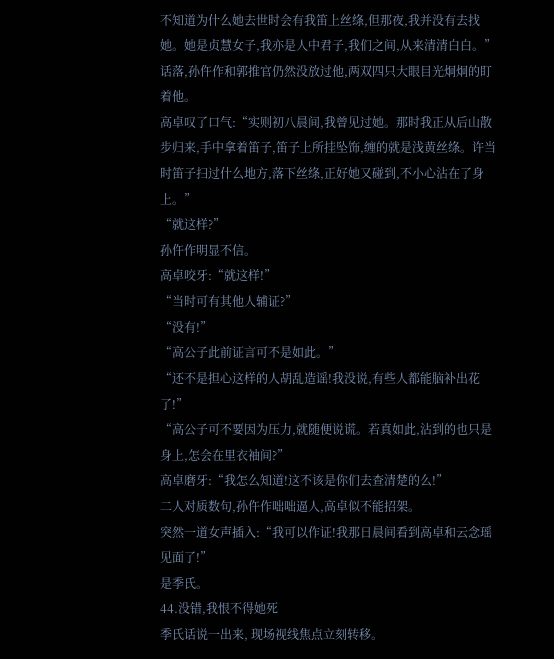不知道为什么她去世时会有我笛上丝绦,但那夜,我并没有去找她。她是贞慧女子,我亦是人中君子,我们之间,从来清清白白。”
话落,孙仵作和郭推官仍然没放过他,两双四只大眼目光炯炯的盯着他。
高卓叹了口气:“实则初八晨间,我曾见过她。那时我正从后山散步归来,手中拿着笛子,笛子上所挂坠饰,缠的就是浅黄丝绦。许当时笛子扫过什么地方,落下丝绦,正好她又碰到,不小心沾在了身上。”
“就这样?”
孙仵作明显不信。
高卓咬牙:“就这样!”
“当时可有其他人辅证?”
“没有!”
“高公子此前证言可不是如此。”
“还不是担心这样的人胡乱造谣!我没说,有些人都能脑补出花了!”
“高公子可不要因为压力,就随便说谎。若真如此,沾到的也只是身上,怎会在里衣袖间?”
高卓磨牙:“我怎么知道!这不该是你们去查清楚的么!”
二人对质数句,孙仵作咄咄逼人,高卓似不能招架。
突然一道女声插入:“我可以作证!我那日晨间看到高卓和云念瑶见面了!”
是季氏。
44.没错,我恨不得她死
季氏话说一出来, 现场视线焦点立刻转移。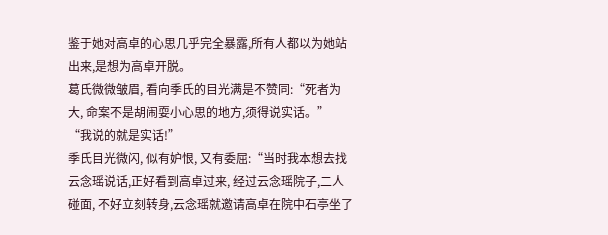鉴于她对高卓的心思几乎完全暴露,所有人都以为她站出来,是想为高卓开脱。
葛氏微微皱眉, 看向季氏的目光满是不赞同:“死者为大, 命案不是胡闹耍小心思的地方,须得说实话。”
“我说的就是实话!”
季氏目光微闪, 似有妒恨, 又有委屈:“当时我本想去找云念瑶说话,正好看到高卓过来, 经过云念瑶院子,二人碰面, 不好立刻转身,云念瑶就邀请高卓在院中石亭坐了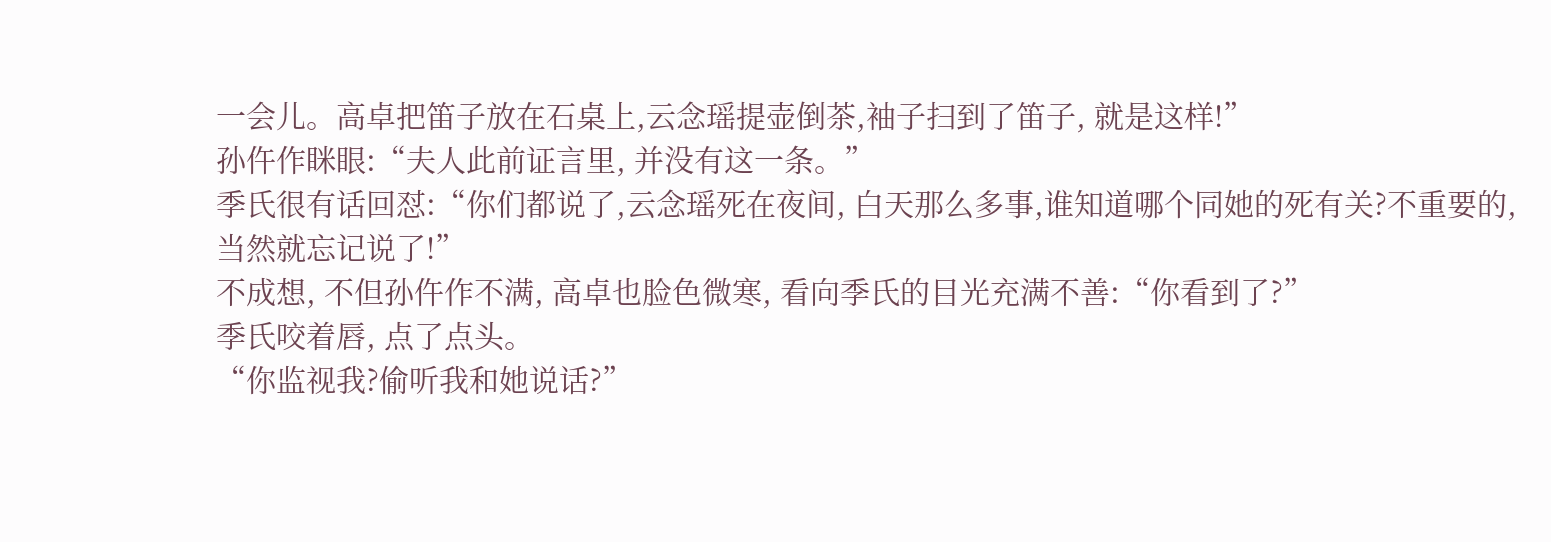一会儿。高卓把笛子放在石桌上,云念瑶提壶倒茶,袖子扫到了笛子, 就是这样!”
孙仵作眯眼:“夫人此前证言里, 并没有这一条。”
季氏很有话回怼:“你们都说了,云念瑶死在夜间, 白天那么多事,谁知道哪个同她的死有关?不重要的,当然就忘记说了!”
不成想, 不但孙仵作不满, 高卓也脸色微寒, 看向季氏的目光充满不善:“你看到了?”
季氏咬着唇, 点了点头。
“你监视我?偷听我和她说话?”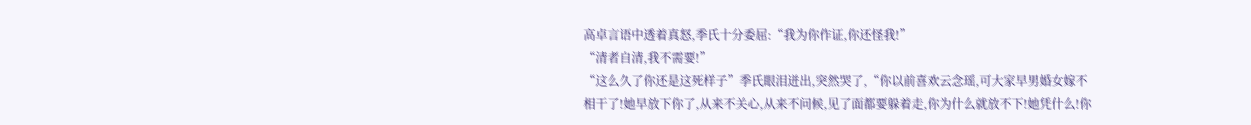高卓言语中透着真怒,季氏十分委屈:“我为你作证,你还怪我!”
“清者自清,我不需要!”
“这么久了你还是这死样子”季氏眼泪迸出,突然哭了,“你以前喜欢云念瑶,可大家早男婚女嫁不相干了!她早放下你了,从来不关心,从来不问候,见了面都要躲着走,你为什么就放不下!她凭什么!你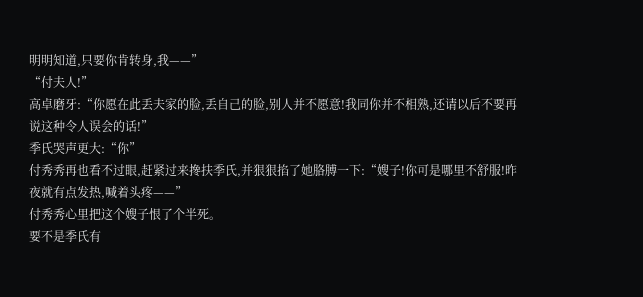明明知道,只要你肯转身,我——”
“付夫人!”
高卓磨牙:“你愿在此丢夫家的脸,丢自己的脸,别人并不愿意!我同你并不相熟,还请以后不要再说这种令人误会的话!”
季氏哭声更大:“你”
付秀秀再也看不过眼,赶紧过来搀扶季氏,并狠狠掐了她胳膊一下:“嫂子!你可是哪里不舒服!昨夜就有点发热,喊着头疼——”
付秀秀心里把这个嫂子恨了个半死。
要不是季氏有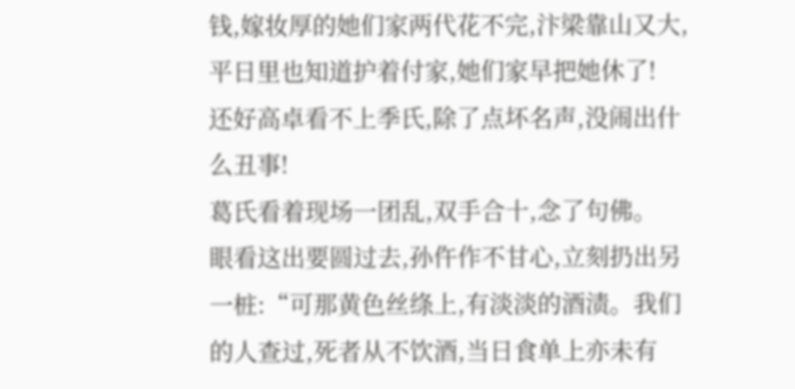钱,嫁妆厚的她们家两代花不完,汴梁靠山又大,平日里也知道护着付家,她们家早把她休了!
还好高卓看不上季氏,除了点坏名声,没闹出什么丑事!
葛氏看着现场一团乱,双手合十,念了句佛。
眼看这出要圆过去,孙仵作不甘心,立刻扔出另一桩:“可那黄色丝绦上,有淡淡的酒渍。我们的人查过,死者从不饮酒,当日食单上亦未有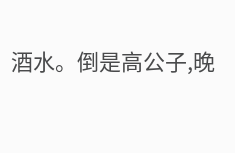酒水。倒是高公子,晚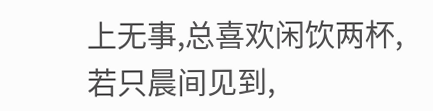上无事,总喜欢闲饮两杯,若只晨间见到,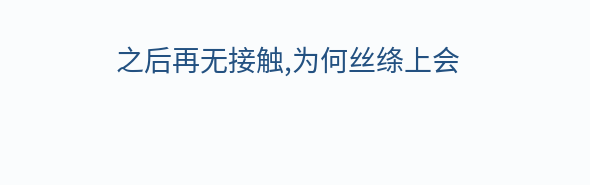之后再无接触,为何丝绦上会